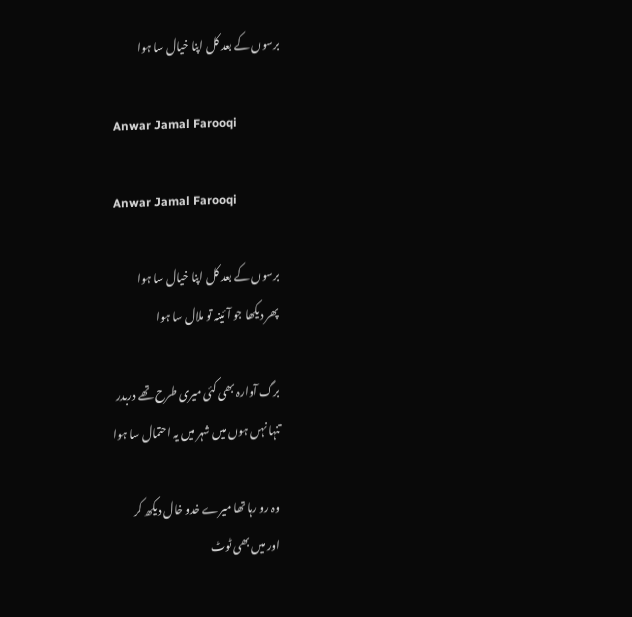برسوں کے بعد کل اپنا خیال سا ہوا

Anwar Jamal Farooqi

Anwar Jamal Farooqi

برسوں کے بعد کل اپنا خیال سا ہوا
پھر دیکھا جو آئینہ تو ملال سا ہوا

برگ آوارہ بھی کئی میری طرح تھے دربدر
تنہا نہں ہوں میں شہر میں یہ احتمال سا ہوا

وہ رو رہا تھا میرے خدو خال دیکھ کر
اور میں بھی ٹوٹ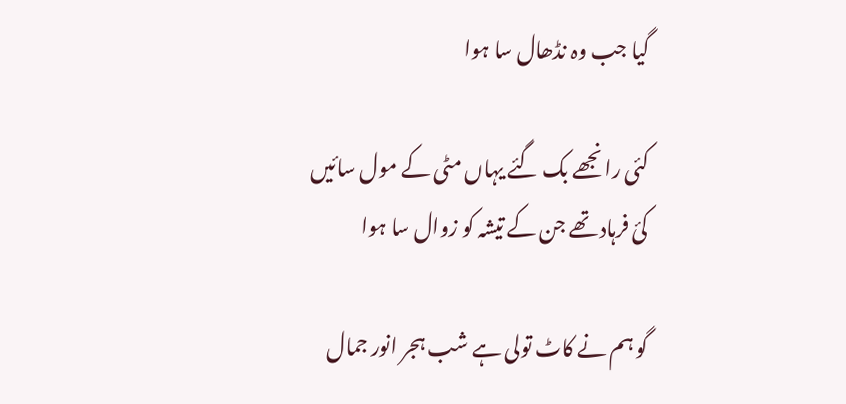گیا جب وہ نڈھال سا ہوا

کئی رانجھے بک گئے یہاں مٹی کے مول سائیں
کئ فرہاد تھے جن کے تیشہ کو زوال سا ہوا

گو ہم نے کاٹ تولی ہے شب ہجر انور جمال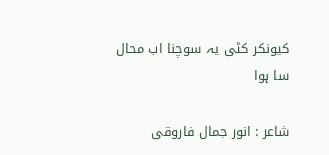کیونکر کٹی یہ سوچنا اب محال سا ہوا

شاعر : انور جمال فاروقی